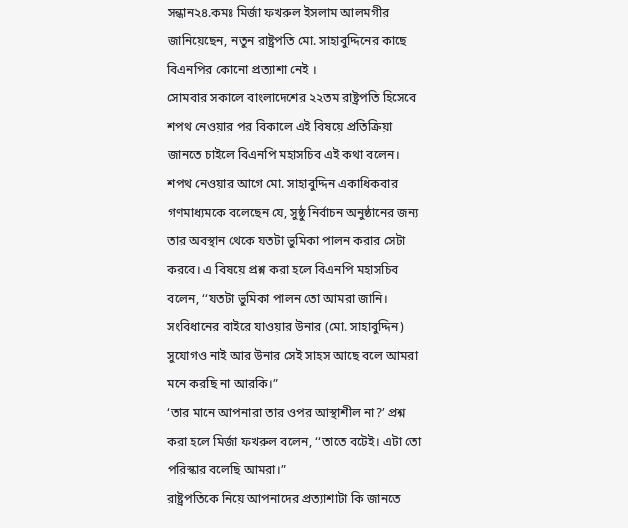সন্ধান২৪.কমঃ মির্জা ফখরুল ইসলাম আলমগীর জানিয়েছেন, নতুন রাষ্ট্রপতি মো. সাহাবুদ্দিনের কাছে বিএনপির কোনো প্রত্যাশা নেই ।
সোমবার সকালে বাংলাদেশের ২২তম রাষ্ট্রপতি হিসেবে শপথ নেওয়ার পর বিকালে এই বিষয়ে প্রতিক্রিয়া জানতে চাইলে বিএনপি মহাসচিব এই কথা বলেন।
শপথ নেওয়ার আগে মো. সাহাবুদ্দিন একাধিকবার গণমাধ্যমকে বলেছেন যে, সুষ্ঠু নির্বাচন অনুষ্ঠানের জন্য তার অবস্থান থেকে যতটা ভুমিকা পালন করার সেটা করবে। এ বিষয়ে প্রশ্ন করা হলে বিএনপি মহাসচিব বলেন, ‘‘যতটা ভুমিকা পালন তো আমরা জানি। সংবিধানের বাইরে যাওয়ার উনার (মো. সাহাবুদ্দিন) সুযোগও নাই আর উনার সেই সাহস আছে বলে আমরা মনে করছি না আরকি।”
‘তার মানে আপনারা তার ওপর আস্থাশীল না?’ প্রশ্ন করা হলে মির্জা ফখরুল বলেন, ‘‘তাতে বটেই। এটা তো পরিস্কার বলেছি আমরা।”
রাষ্ট্রপতিকে নিয়ে আপনাদের প্রত্যাশাটা কি জানতে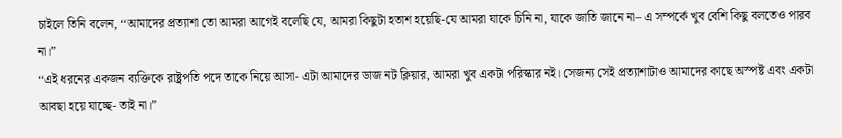চাইলে তিনি বলেন, ‘‘আমাদের প্রত্যাশা তো আমরা আগেই বলেছি যে, আমরা কিছুটা হতাশ হয়েছি-যে আমরা যাকে চিনি না, যাকে জাতি জানে না– এ সম্পর্কে খুব বেশি কিছু বলতেও পারব না।”
‘‘এই ধরনের একজন ব্যক্তিকে রাষ্ট্রপতি পদে তাকে নিয়ে আসা- এটা আমাদের ডাজ নট ক্লিয়ার, আমরা খুব একটা পরিস্কার নই। সেজন্য সেই প্রত্যাশাটাও আমাদের কাছে অস্পষ্ট এবং একটা আবছা হয়ে যাচ্ছে- তাই না।”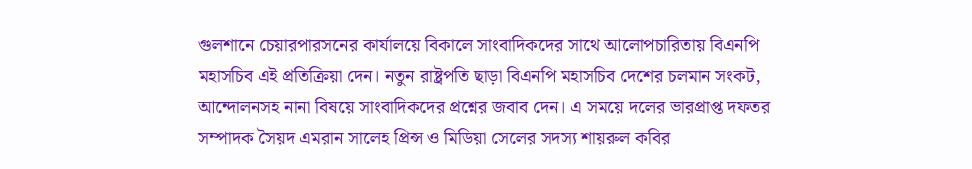গুলশানে চেয়ারপারসনের কার্যালয়ে বিকালে সাংবাদিকদের সাথে আলোপচারিতায় বিএনপি মহাসচিব এই প্রতিক্রিয়া দেন। নতুন রাষ্ট্রপতি ছাড়া বিএনপি মহাসচিব দেশের চলমান সংকট, আন্দোলনসহ নানা বিষয়ে সাংবাদিকদের প্রশ্নের জবাব দেন। এ সময়ে দলের ভারপ্রাপ্ত দফতর সম্পাদক সৈয়দ এমরান সালেহ প্রিন্স ও মিডিয়া সেলের সদস্য শায়রুল কবির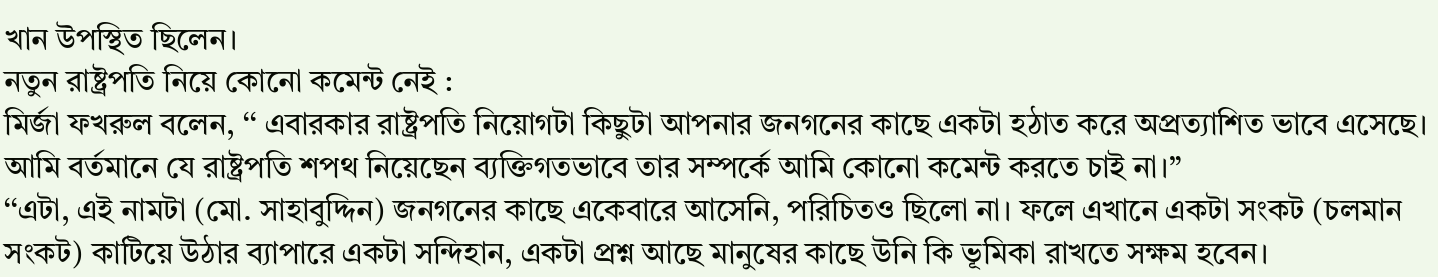খান উপস্থিত ছিলেন।
নতুন রাষ্ট্রপতি নিয়ে কোনো কমেন্ট নেই :
মির্জা ফখরুল বলেন, ‘‘ এবারকার রাষ্ট্রপতি নিয়োগটা কিছুটা আপনার জনগনের কাছে একটা হঠাত করে অপ্রত্যাশিত ভাবে এসেছে। আমি বর্তমানে যে রাষ্ট্রপতি শপথ নিয়েছেন ব্যক্তিগতভাবে তার সম্পর্কে আমি কোনো কমেন্ট করতে চাই না।”
‘‘এটা, এই নামটা (মো. সাহাবুদ্দিন) জনগনের কাছে একেবারে আসেনি, পরিচিতও ছিলো না। ফলে এখানে একটা সংকট (চলমান সংকট) কাটিয়ে উঠার ব্যাপারে একটা সন্দিহান, একটা প্রশ্ন আছে মানুষের কাছে উনি কি ভূমিকা রাখতে সক্ষম হবেন।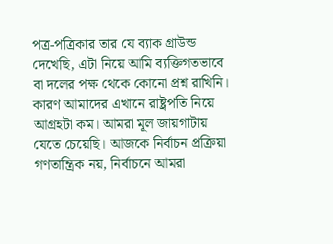পত্র-পত্রিকার তার যে ব্যাক গ্রাউন্ড দেখেছি, এটা নিয়ে আমি ব্যক্তিগতভাবে বা দলের পক্ষ থেকে কোনো প্রশ্ন রাখিনি। কারণ আমাদের এখানে রাষ্ট্রপতি নিয়ে আগ্রহটা কম। আমরা মূল জায়গাটায় যেতে চেয়েছি। আজকে নির্বাচন প্রক্রিয়া গণতান্ত্রিক নয়, নির্বাচনে আমরা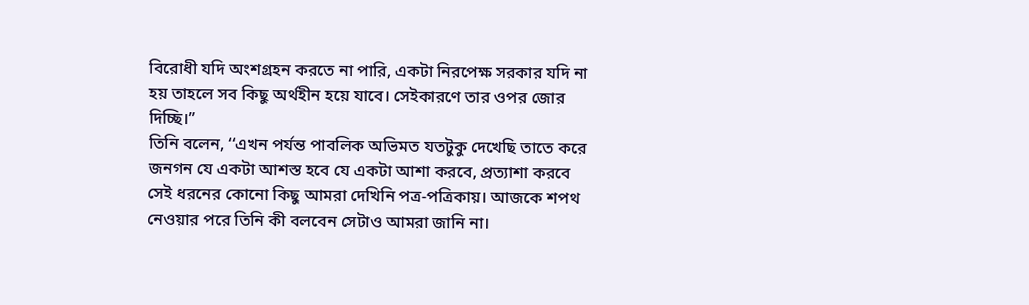বিরোধী যদি অংশগ্রহন করতে না পারি, একটা নিরপেক্ষ সরকার যদি না হয় তাহলে সব কিছু অর্থহীন হয়ে যাবে। সেইকারণে তার ওপর জোর দিচ্ছি।”
তিনি বলেন, ‘‘এখন পর্যন্ত পাবলিক অভিমত যতটুকু দেখেছি তাতে করে জনগন যে একটা আশস্ত হবে যে একটা আশা করবে, প্রত্যাশা করবে সেই ধরনের কোনো কিছু আমরা দেখিনি পত্র-পত্রিকায়। আজকে শপথ নেওয়ার পরে তিনি কী বলবেন সেটাও আমরা জানি না।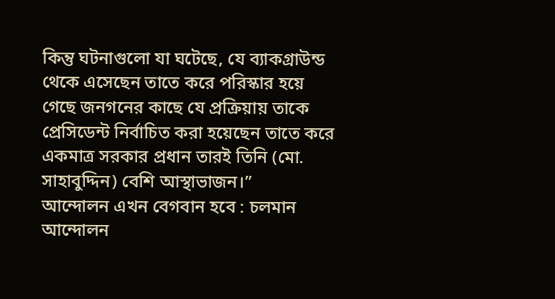কিন্তু ঘটনাগুলো যা ঘটেছে, যে ব্যাকগ্রাউন্ড থেকে এসেছেন তাতে করে পরিস্কার হয়ে গেছে জনগনের কাছে যে প্রক্রিয়ায় তাকে প্রেসিডেন্ট নির্বাচিত করা হয়েছেন তাতে করে একমাত্র সরকার প্রধান তারই তিনি (মো. সাহাবুদ্দিন) বেশি আস্থাভাজন।”
আন্দোলন এখন বেগবান হবে : চলমান আন্দোলন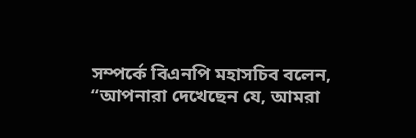সম্পর্কে বিএনপি মহাসচিব বলেন, ‘‘আপনারা দেখেছেন যে, আমরা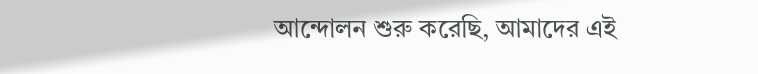আন্দোলন শুরু করেছি, আমাদের এই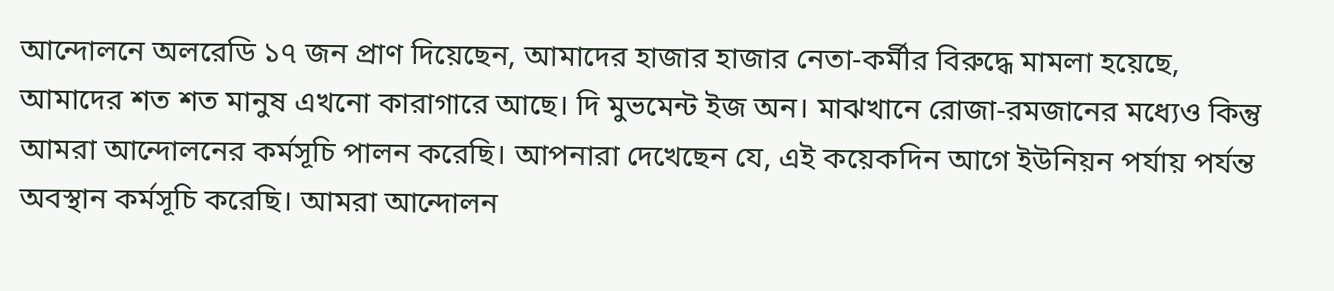আন্দোলনে অলরেডি ১৭ জন প্রাণ দিয়েছেন, আমাদের হাজার হাজার নেতা-কর্মীর বিরুদ্ধে মামলা হয়েছে, আমাদের শত শত মানুষ এখনো কারাগারে আছে। দি মুভমেন্ট ইজ অন। মাঝখানে রোজা-রমজানের মধ্যেও কিন্তু আমরা আন্দোলনের কর্মসূচি পালন করেছি। আপনারা দেখেছেন যে, এই কয়েকদিন আগে ইউনিয়ন পর্যায় পর্যন্ত অবস্থান কর্মসূচি করেছি। আমরা আন্দোলন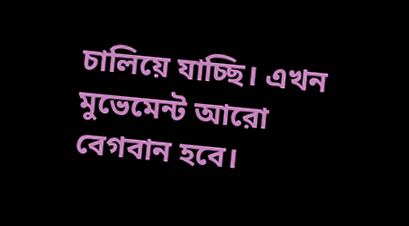চালিয়ে যাচ্ছি। এখন মুভেমেন্ট আরো বেগবান হবে।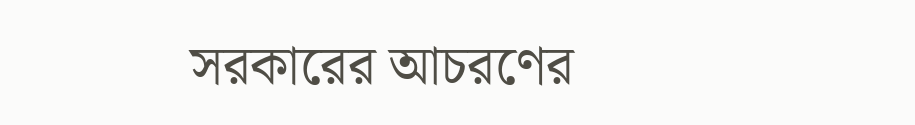সরকারের আচরণের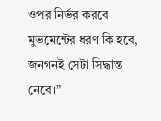ওপর নির্ভর করবে মুভমেন্টের ধরণ কি হবে, জনগনই সেটা সিদ্ধান্ত নেবে।”